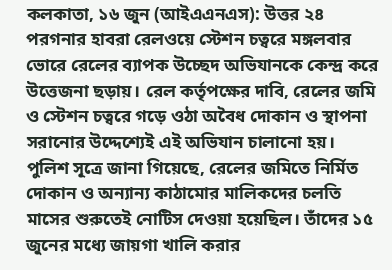কলকাতা, ১৬ জুন (আইএএনএস): উত্তর ২৪ পরগনার হাবরা রেলওয়ে স্টেশন চত্বরে মঙ্গলবার ভোরে রেলের ব্যাপক উচ্ছেদ অভিযানকে কেন্দ্র করে উত্তেজনা ছড়ায়। রেল কর্তৃপক্ষের দাবি, রেলের জমি ও স্টেশন চত্বরে গড়ে ওঠা অবৈধ দোকান ও স্থাপনা সরানোর উদ্দেশ্যেই এই অভিযান চালানো হয়।
পুলিশ সূত্রে জানা গিয়েছে, রেলের জমিতে নির্মিত দোকান ও অন্যান্য কাঠামোর মালিকদের চলতি মাসের শুরুতেই নোটিস দেওয়া হয়েছিল। তাঁদের ১৫ জুনের মধ্যে জায়গা খালি করার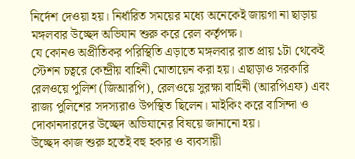নির্দেশ দেওয়া হয়। নির্ধারিত সময়ের মধ্যে অনেকেই জায়গা না ছাড়ায় মঙ্গলবার উচ্ছেদ অভিযান শুরু করে রেল কর্তৃপক্ষ।
যে কোনও অপ্রীতিকর পরিস্থিতি এড়াতে মঙ্গলবার রাত প্রায় ১টা থেকেই স্টেশন চত্বরে কেন্দ্রীয় বাহিনী মোতায়েন করা হয়। এছাড়াও সরকারি রেলওয়ে পুলিশ (জিআরপি), রেলওয়ে সুরক্ষা বাহিনী (আরপিএফ) এবং রাজ্য পুলিশের সদস্যরাও উপস্থিত ছিলেন। মাইকিং করে বাসিন্দা ও দোকানদারদের উচ্ছেদ অভিযানের বিষয়ে জানানো হয়।
উচ্ছেদ কাজ শুরু হতেই বহু হকার ও ব্যবসায়ী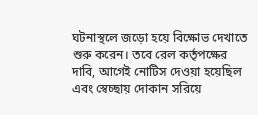ঘটনাস্থলে জড়ো হয়ে বিক্ষোভ দেখাতে শুরু করেন। তবে রেল কর্তৃপক্ষের দাবি, আগেই নোটিস দেওয়া হয়েছিল এবং স্বেচ্ছায় দোকান সরিয়ে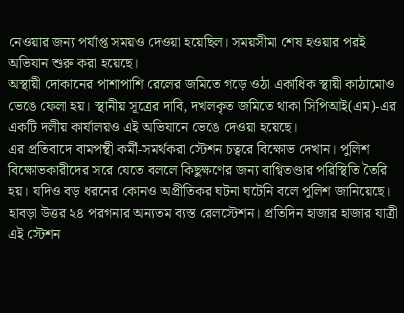নেওয়ার জন্য পর্যাপ্ত সময়ও দেওয়া হয়েছিল। সময়সীমা শেষ হওয়ার পরই অভিযান শুরু করা হয়েছে।
অস্থায়ী দোকানের পাশাপাশি রেলের জমিতে গড়ে ওঠা একাধিক স্থায়ী কাঠামোও ভেঙে ফেলা হয়। স্থানীয় সূত্রের দাবি, দখলকৃত জমিতে থাকা সিপিআই(এম)-এর একটি দলীয় কার্যালয়ও এই অভিযানে ভেঙে দেওয়া হয়েছে।
এর প্রতিবাদে বামপন্থী কর্মী-সমর্থকরা স্টেশন চত্বরে বিক্ষোভ দেখান। পুলিশ বিক্ষোভকারীদের সরে যেতে বললে কিছুক্ষণের জন্য বাগ্বিতণ্ডার পরিস্থিতি তৈরি হয়। যদিও বড় ধরনের কোনও অপ্রীতিকর ঘটনা ঘটেনি বলে পুলিশ জানিয়েছে।
হাবড়া উত্তর ২৪ পরগনার অন্যতম ব্যস্ত রেলস্টেশন। প্রতিদিন হাজার হাজার যাত্রী এই স্টেশন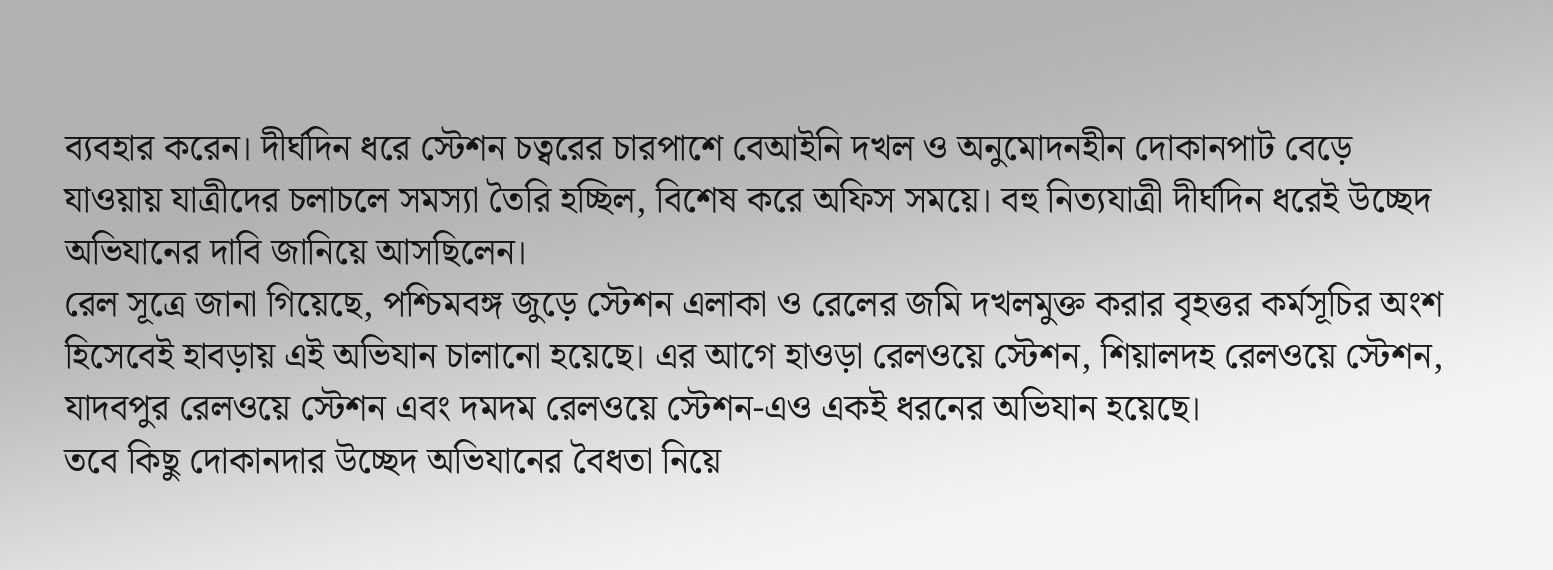ব্যবহার করেন। দীর্ঘদিন ধরে স্টেশন চত্বরের চারপাশে বেআইনি দখল ও অনুমোদনহীন দোকানপাট বেড়ে যাওয়ায় যাত্রীদের চলাচলে সমস্যা তৈরি হচ্ছিল, বিশেষ করে অফিস সময়ে। বহু নিত্যযাত্রী দীর্ঘদিন ধরেই উচ্ছেদ অভিযানের দাবি জানিয়ে আসছিলেন।
রেল সূত্রে জানা গিয়েছে, পশ্চিমবঙ্গ জুড়ে স্টেশন এলাকা ও রেলের জমি দখলমুক্ত করার বৃহত্তর কর্মসূচির অংশ হিসেবেই হাবড়ায় এই অভিযান চালানো হয়েছে। এর আগে হাওড়া রেলওয়ে স্টেশন, শিয়ালদহ রেলওয়ে স্টেশন, যাদবপুর রেলওয়ে স্টেশন এবং দমদম রেলওয়ে স্টেশন-এও একই ধরনের অভিযান হয়েছে।
তবে কিছু দোকানদার উচ্ছেদ অভিযানের বৈধতা নিয়ে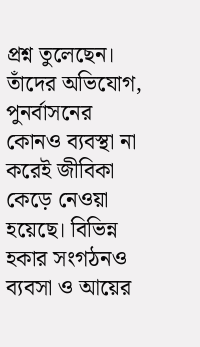প্রশ্ন তুলেছেন। তাঁদের অভিযোগ, পুনর্বাসনের কোনও ব্যবস্থা না করেই জীবিকা কেড়ে নেওয়া হয়েছে। বিভিন্ন হকার সংগঠনও ব্যবসা ও আয়ের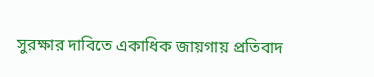সুরক্ষার দাবিতে একাধিক জায়গায় প্রতিবাদ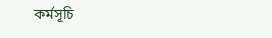কর্মসূচি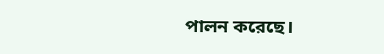পালন করেছে।